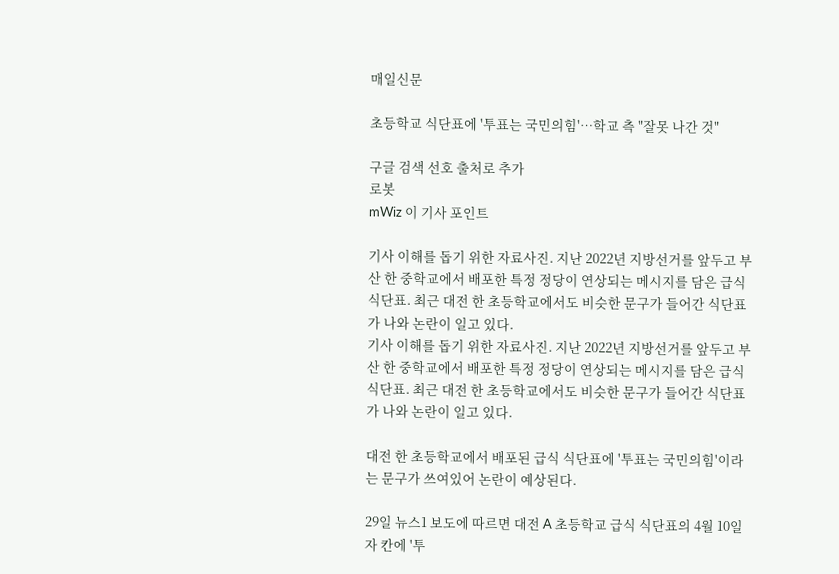매일신문

초등학교 식단표에 '투표는 국민의힘'…학교 측 "잘못 나간 것"

구글 검색 선호 출처로 추가
로봇
mWiz 이 기사 포인트

기사 이해를 돕기 위한 자료사진. 지난 2022년 지방선거를 앞두고 부산 한 중학교에서 배포한 특정 정당이 연상되는 메시지를 담은 급식 식단표. 최근 대전 한 초등학교에서도 비슷한 문구가 들어간 식단표가 나와 논란이 일고 있다.
기사 이해를 돕기 위한 자료사진. 지난 2022년 지방선거를 앞두고 부산 한 중학교에서 배포한 특정 정당이 연상되는 메시지를 담은 급식 식단표. 최근 대전 한 초등학교에서도 비슷한 문구가 들어간 식단표가 나와 논란이 일고 있다.

대전 한 초등학교에서 배포된 급식 식단표에 '투표는 국민의힘'이라는 문구가 쓰여있어 논란이 예상된다.

29일 뉴스1 보도에 따르면 대전 A 초등학교 급식 식단표의 4월 10일자 칸에 '투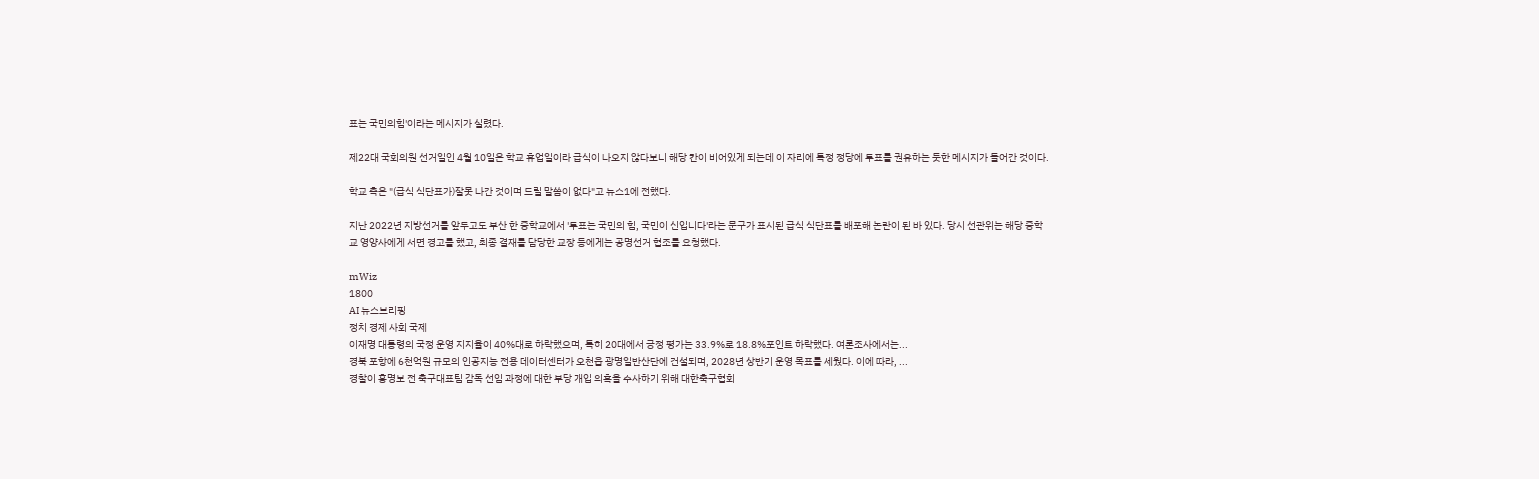표는 국민의힘'이라는 메시지가 실렸다.

제22대 국회의원 선거일인 4월 10일은 학교 휴업일이라 급식이 나오지 않다보니 해당 칸이 비어있게 되는데 이 자리에 특정 정당에 투표를 권유하는 듯한 메시지가 들어간 것이다.

학교 측은 "(급식 식단표가)잘못 나간 것이며 드릴 말씀이 없다"고 뉴스1에 전했다.

지난 2022년 지방선거를 앞두고도 부산 한 중학교에서 '투표는 국민의 힘, 국민이 신입니다'라는 문구가 표시된 급식 식단표를 배포해 논란이 된 바 있다. 당시 선관위는 해당 중학교 영양사에게 서면 경고를 했고, 최종 결재를 담당한 교장 등에게는 공명선거 협조를 요청했다.

mWiz
1800
AI 뉴스브리핑
정치 경제 사회 국제
이재명 대통령의 국정 운영 지지율이 40%대로 하락했으며, 특히 20대에서 긍정 평가는 33.9%로 18.8%포인트 하락했다. 여론조사에서는...
경북 포항에 6천억원 규모의 인공지능 전용 데이터센터가 오천읍 광명일반산단에 건설되며, 2028년 상반기 운영 목표를 세웠다. 이에 따라, ...
경찰이 홍명보 전 축구대표팀 감독 선임 과정에 대한 부당 개입 의혹을 수사하기 위해 대한축구협회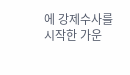에 강제수사를 시작한 가운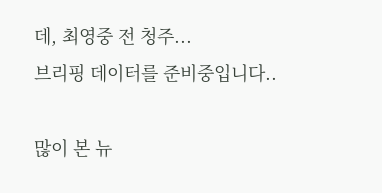데, 최영중 전 청주...
브리핑 데이터를 준비중입니다..

많이 본 뉴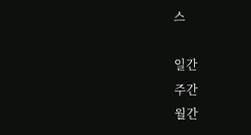스

일간
주간
월간